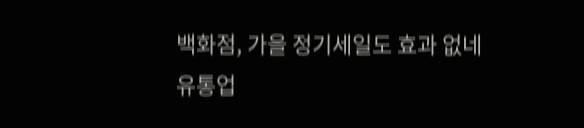백화점, 가을 정기세일도 효과 없네
유통업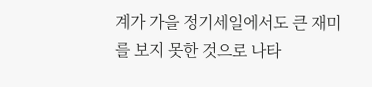계가 가을 정기세일에서도 큰 재미를 보지 못한 것으로 나타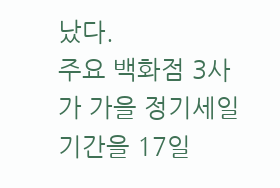났다.
주요 백화점 3사가 가을 정기세일 기간을 17일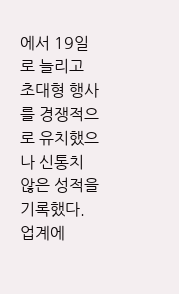에서 19일로 늘리고 초대형 행사를 경쟁적으로 유치했으나 신통치 않은 성적을 기록했다.
업계에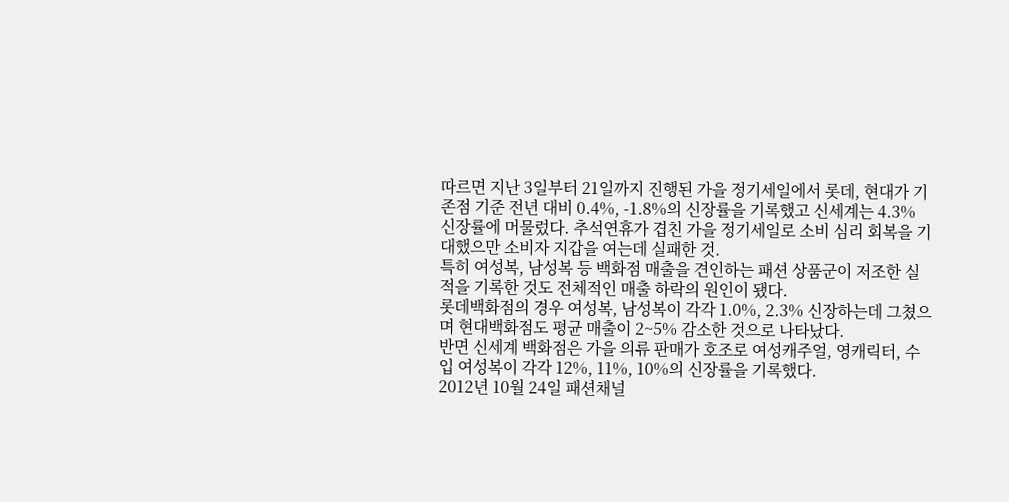따르면 지난 3일부터 21일까지 진행된 가을 정기세일에서 롯데, 현대가 기존점 기준 전년 대비 0.4%, -1.8%의 신장률을 기록했고 신세계는 4.3% 신장률에 머물렀다. 추석연휴가 겹친 가을 정기세일로 소비 심리 회복을 기대했으만 소비자 지갑을 여는데 실패한 것.
특히 여성복, 남성복 등 백화점 매출을 견인하는 패션 상품군이 저조한 실적을 기록한 것도 전체적인 매출 하락의 원인이 됐다.
롯데백화점의 경우 여성복, 남성복이 각각 1.0%, 2.3% 신장하는데 그쳤으며 현대백화점도 평균 매출이 2~5% 감소한 것으로 나타났다.
반면 신세계 백화점은 가을 의류 판매가 호조로 여성캐주얼, 영캐릭터, 수입 여성복이 각각 12%, 11%, 10%의 신장률을 기록했다.
2012년 10월 24일 패션채널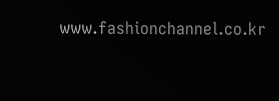www.fashionchannel.co.kr